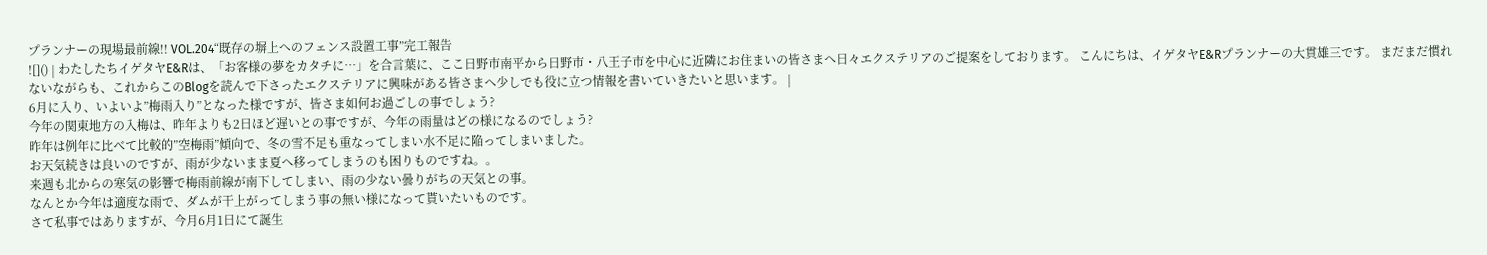プランナーの現場最前線!! VOL.204“既存の塀上へのフェンス設置工事”完工報告
![]() | わたしたちイゲタヤE&Rは、「お客様の夢をカタチに…」を合言葉に、ここ日野市南平から日野市・八王子市を中心に近隣にお住まいの皆さまへ日々エクステリアのご提案をしております。 こんにちは、イゲタヤE&Rプランナーの大貫雄三です。 まだまだ慣れないながらも、これからこのBlogを読んで下さったエクステリアに興味がある皆さまへ少しでも役に立つ情報を書いていきたいと思います。 |
6月に入り、いよいよ”梅雨入り”となった様ですが、皆さま如何お過ごしの事でしょう?
今年の関東地方の入梅は、昨年よりも2日ほど遅いとの事ですが、今年の雨量はどの様になるのでしょう?
昨年は例年に比べて比較的”空梅雨”傾向で、冬の雪不足も重なってしまい水不足に陥ってしまいました。
お天気続きは良いのですが、雨が少ないまま夏へ移ってしまうのも困りものですね。。
来週も北からの寒気の影響で梅雨前線が南下してしまい、雨の少ない曇りがちの天気との事。
なんとか今年は適度な雨で、ダムが干上がってしまう事の無い様になって貰いたいものです。
さて私事ではありますが、今月6月1日にて誕生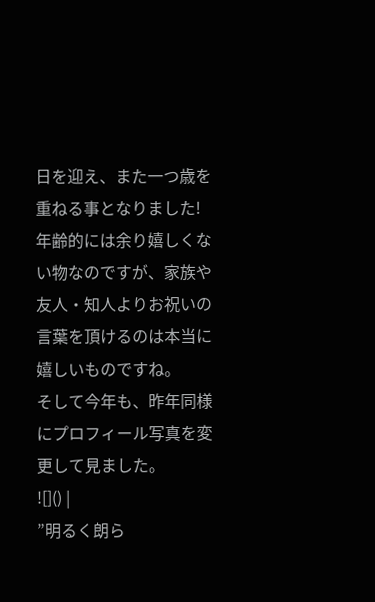日を迎え、また一つ歳を重ねる事となりました!
年齢的には余り嬉しくない物なのですが、家族や友人・知人よりお祝いの言葉を頂けるのは本当に嬉しいものですね。
そして今年も、昨年同様にプロフィール写真を変更して見ました。
![]() |
”明るく朗ら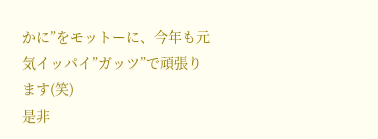かに”をモットーに、今年も元気イッパイ”ガッツ”で頑張ります(笑)
是非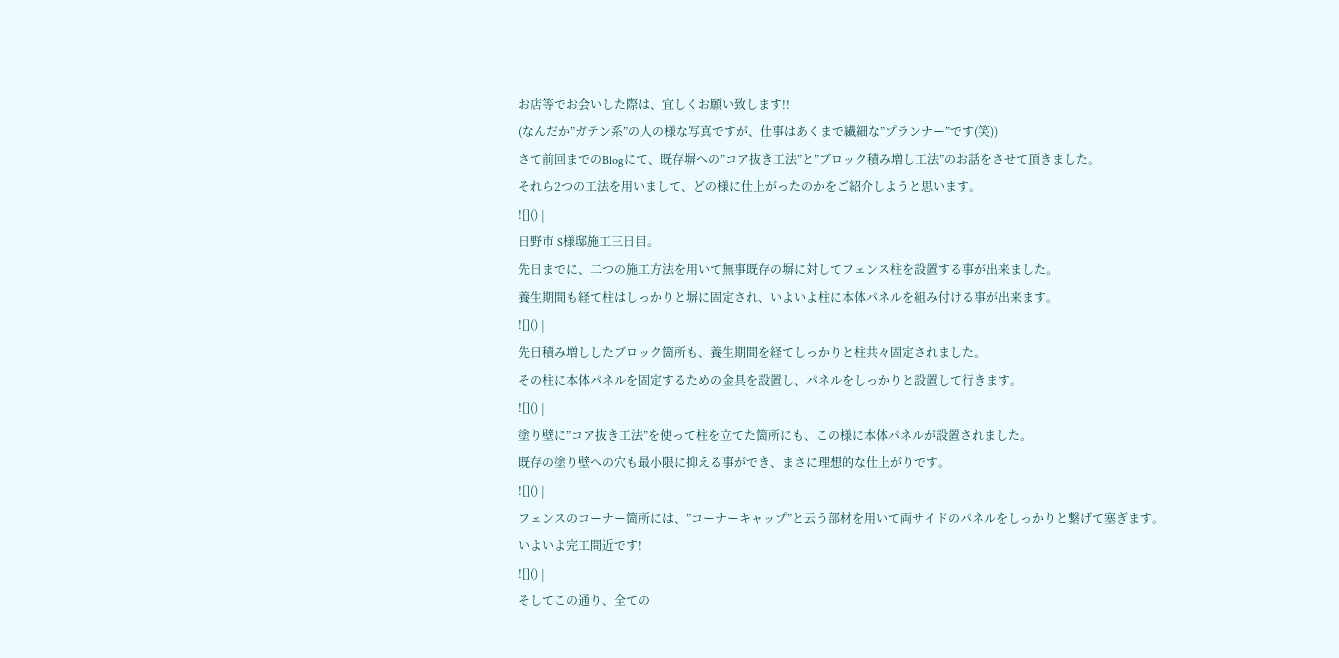お店等でお会いした際は、宜しくお願い致します!!
(なんだか”ガテン系”の人の様な写真ですが、仕事はあくまで繊細な”プランナー”です(笑))
さて前回までのBlogにて、既存塀への”コア抜き工法”と”ブロック積み増し工法”のお話をさせて頂きました。
それら2つの工法を用いまして、どの様に仕上がったのかをご紹介しようと思います。
![]() |
日野市 S様邸施工三日目。
先日までに、二つの施工方法を用いて無事既存の塀に対してフェンス柱を設置する事が出来ました。
養生期間も経て柱はしっかりと塀に固定され、いよいよ柱に本体パネルを組み付ける事が出来ます。
![]() |
先日積み増ししたブロック箇所も、養生期間を経てしっかりと柱共々固定されました。
その柱に本体パネルを固定するための金具を設置し、パネルをしっかりと設置して行きます。
![]() |
塗り壁に”コア抜き工法”を使って柱を立てた箇所にも、この様に本体パネルが設置されました。
既存の塗り壁への穴も最小限に抑える事ができ、まさに理想的な仕上がりです。
![]() |
フェンスのコーナー箇所には、”コーナーキャップ”と云う部材を用いて両サイドのパネルをしっかりと繋げて塞ぎます。
いよいよ完工間近です!
![]() |
そしてこの通り、全ての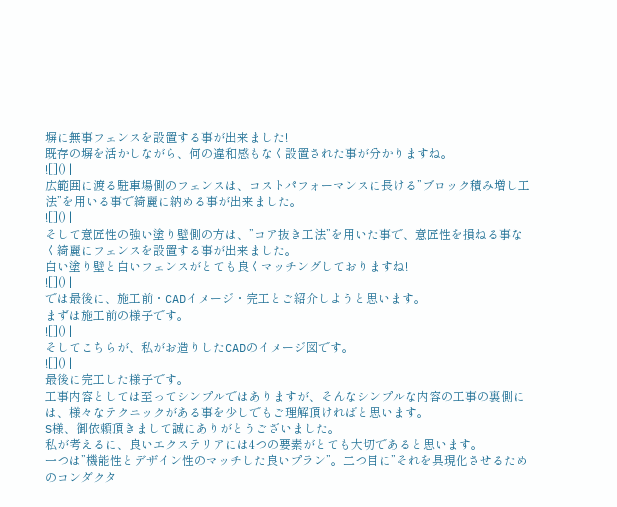塀に無事フェンスを設置する事が出来ました!
既存の塀を活かしながら、何の違和感もなく設置された事が分かりますね。
![]() |
広範囲に渡る駐車場側のフェンスは、コストパフォーマンスに長ける”ブロック積み増し工法”を用いる事で綺麗に納める事が出来ました。
![]() |
そして意匠性の強い塗り壁側の方は、”コア抜き工法”を用いた事で、意匠性を損ねる事なく綺麗にフェンスを設置する事が出来ました。
白い塗り壁と白いフェンスがとても良くマッチングしておりますね!
![]() |
では最後に、施工前・CADイメージ・完工とご紹介しようと思います。
まずは施工前の様子です。
![]() |
そしてこちらが、私がお造りしたCADのイメージ図です。
![]() |
最後に完工した様子です。
工事内容としては至ってシンプルではありますが、そんなシンプルな内容の工事の裏側には、様々なテクニックがある事を少しでもご理解頂ければと思います。
S様、御依頼頂きまして誠にありがとうございました。
私が考えるに、良いエクステリアには4つの要素がとても大切であると思います。
一つは”機能性とデザイン性のマッチした良いプラン”。二つ目に”それを具現化させるためのコンダクタ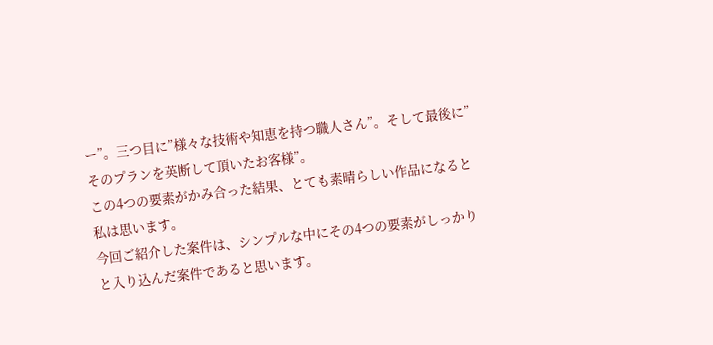ー”。三つ目に”様々な技術や知恵を持つ職人さん”。そして最後に”そのプランを英断して頂いたお客様”。
この4つの要素がかみ合った結果、とても素晴らしい作品になると私は思います。
今回ご紹介した案件は、シンプルな中にその4つの要素がしっかりと入り込んだ案件であると思います。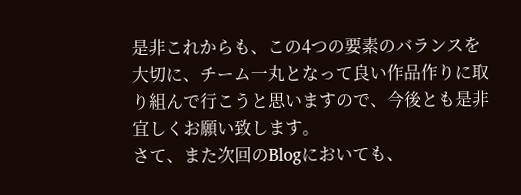是非これからも、この4つの要素のバランスを大切に、チーム一丸となって良い作品作りに取り組んで行こうと思いますので、今後とも是非宜しくお願い致します。
さて、また次回のBlogにおいても、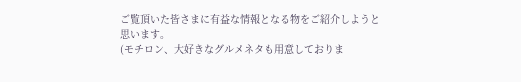ご覧頂いた皆さまに有益な情報となる物をご紹介しようと思います。
(モチロン、大好きなグルメネタも用意しておりま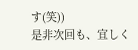す(笑))
是非次回も、宜しく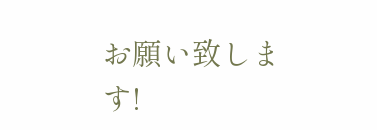お願い致します!